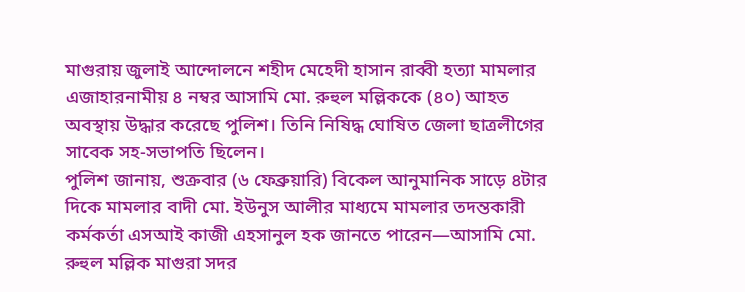মাগুরায় জুলাই আন্দোলনে শহীদ মেহেদী হাসান রাব্বী হত্যা মামলার এজাহারনামীয় ৪ নম্বর আসামি মো. রুহুল মল্লিককে (৪০) আহত অবস্থায় উদ্ধার করেছে পুলিশ। তিনি নিষিদ্ধ ঘোষিত জেলা ছাত্রলীগের সাবেক সহ-সভাপতি ছিলেন।
পুলিশ জানায়, শুক্রবার (৬ ফেব্রুয়ারি) বিকেল আনুমানিক সাড়ে ৪টার দিকে মামলার বাদী মো. ইউনুস আলীর মাধ্যমে মামলার তদন্তকারী কর্মকর্তা এসআই কাজী এহসানুল হক জানতে পারেন—আসামি মো. রুহুল মল্লিক মাগুরা সদর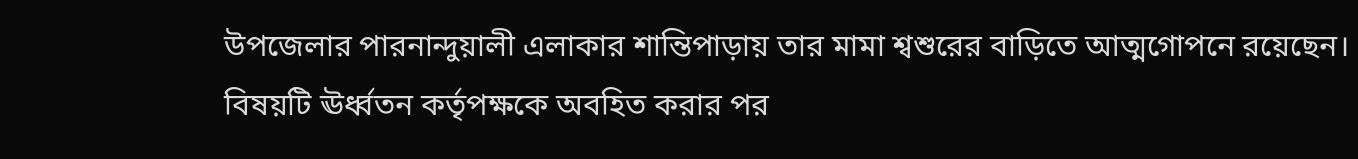উপজেলার পারনান্দুয়ালী এলাকার শান্তিপাড়ায় তার মামা শ্বশুরের বাড়িতে আত্মগোপনে রয়েছেন।
বিষয়টি ঊর্ধ্বতন কর্তৃপক্ষকে অবহিত করার পর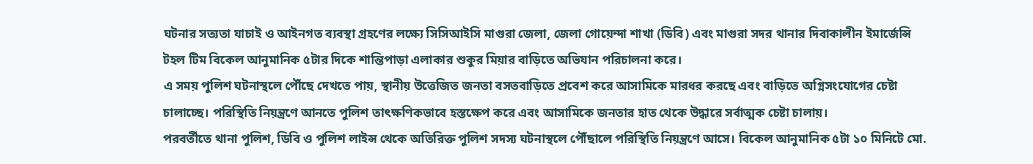ঘটনার সত্যতা যাচাই ও আইনগত ব্যবস্থা গ্রহণের লক্ষ্যে সিসিআইসি মাগুরা জেলা, জেলা গোয়েন্দা শাখা (ডিবি) এবং মাগুরা সদর থানার দিবাকালীন ইমার্জেন্সি টহল টিম বিকেল আনুমানিক ৫টার দিকে শান্তিপাড়া এলাকার শুকুর মিয়ার বাড়িতে অভিযান পরিচালনা করে।
এ সময় পুলিশ ঘটনাস্থলে পৌঁছে দেখতে পায়, স্থানীয় উত্তেজিত জনতা বসতবাড়িতে প্রবেশ করে আসামিকে মারধর করছে এবং বাড়িতে অগ্নিসংযোগের চেষ্টা চালাচ্ছে। পরিস্থিতি নিয়ন্ত্রণে আনতে পুলিশ তাৎক্ষণিকভাবে হস্তক্ষেপ করে এবং আসামিকে জনতার হাত থেকে উদ্ধারে সর্বাত্মক চেষ্টা চালায়।
পরবর্তীতে থানা পুলিশ, ডিবি ও পুলিশ লাইন্স থেকে অতিরিক্ত পুলিশ সদস্য ঘটনাস্থলে পৌঁছালে পরিস্থিতি নিয়ন্ত্রণে আসে। বিকেল আনুমানিক ৫টা ১০ মিনিটে মো.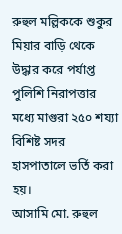রুহুল মল্লিককে শুকুর মিয়ার বাড়ি থেকে উদ্ধার করে পর্যাপ্ত পুলিশি নিরাপত্তার মধ্যে মাগুরা ২৫০ শয্যা বিশিষ্ট সদর হাসপাতালে ভর্তি করা হয়।
আসামি মো. রুহুল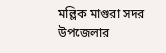মল্লিক মাগুরা সদর উপজেলার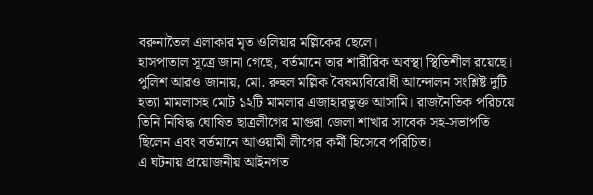বরুনাতৈল এলাকার মৃত ওলিয়ার মল্লিকের ছেলে।
হাসপাতাল সূত্রে জানা গেছে, বর্তমানে তার শারীরিক অবস্থা স্থিতিশীল রয়েছে।
পুলিশ আরও জানায়, মো. রুহুল মল্লিক বৈষম্যবিরোধী আন্দোলন সংশ্লিষ্ট দুটি হত্যা মামলাসহ মোট ১২টি মামলার এজাহারভুক্ত আসামি। রাজনৈতিক পরিচয়ে তিনি নিষিদ্ধ ঘোষিত ছাত্রলীগের মাগুরা জেলা শাখার সাবেক সহ-সভাপতি ছিলেন এবং বর্তমানে আওয়ামী লীগের কর্মী হিসেবে পরিচিত।
এ ঘটনায় প্রয়োজনীয় আইনগত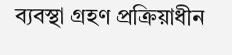ব্যবস্থা গ্রহণ প্রক্রিয়াধীন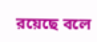রয়েছে বলে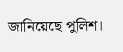জানিয়েছে পুলিশ।